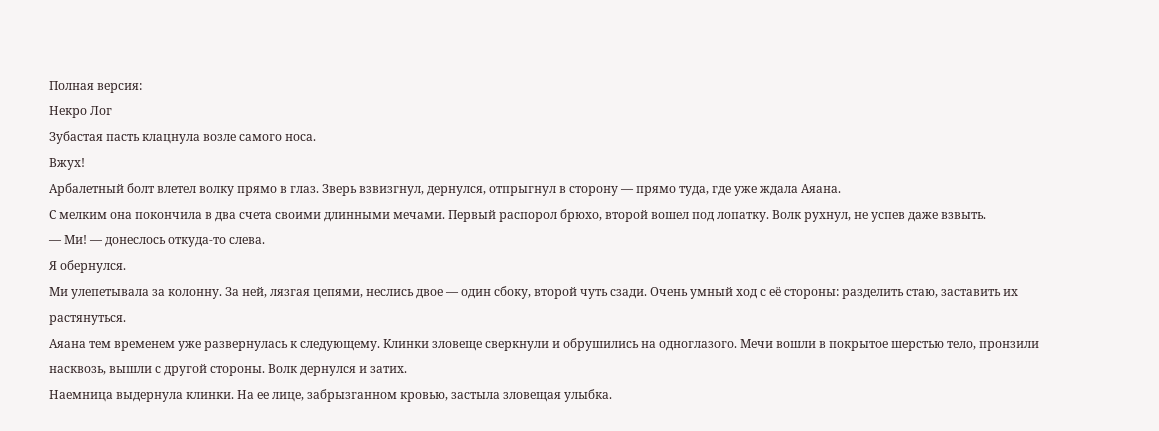Полная версия:
Некро Лог
Зубастая пасть клацнула возле самого носа.
Вжух!
Арбалетный болт влетел волку прямо в глаз. Зверь взвизгнул, дернулся, отпрыгнул в сторону — прямо туда, где уже ждала Аяана.
С мелким она покончила в два счета своими длинными мечами. Первый распорол брюхо, второй вошел под лопатку. Волк рухнул, не успев даже взвыть.
— Ми! — донеслось откуда-то слева.
Я обернулся.
Ми улепетывала за колонну. За ней, лязгая цепями, неслись двое — один сбоку, второй чуть сзади. Очень умный ход с её стороны: разделить стаю, заставить их растянуться.
Аяана тем временем уже развернулась к следующему. Клинки зловеще сверкнули и обрушились на одноглазого. Мечи вошли в покрытое шерстью тело, пронзили насквозь, вышли с другой стороны. Волк дернулся и затих.
Наемница выдернула клинки. На ее лице, забрызганном кровью, застыла зловещая улыбка.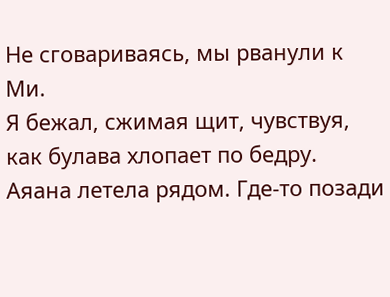Не сговариваясь, мы рванули к Ми.
Я бежал, сжимая щит, чувствуя, как булава хлопает по бедру. Аяана летела рядом. Где-то позади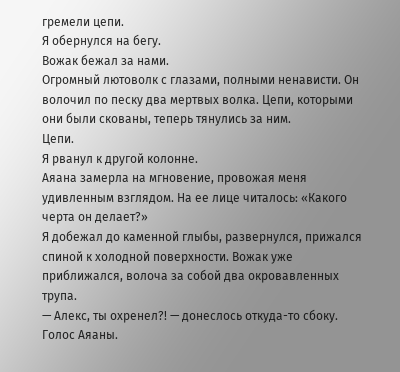гремели цепи.
Я обернулся на бегу.
Вожак бежал за нами.
Огромный лютоволк с глазами, полными ненависти. Он волочил по песку два мертвых волка. Цепи, которыми они были скованы, теперь тянулись за ним.
Цепи.
Я рванул к другой колонне.
Аяана замерла на мгновение, провожая меня удивленным взглядом. На ее лице читалось: «Какого черта он делает?»
Я добежал до каменной глыбы, развернулся, прижался спиной к холодной поверхности. Вожак уже приближался, волоча за собой два окровавленных трупа.
— Алекс, ты охренел?! — донеслось откуда-то сбоку. Голос Аяаны.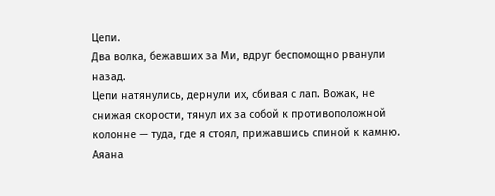Цепи.
Два волка, бежавших за Ми, вдруг беспомощно рванули назад.
Цепи натянулись, дернули их, сбивая с лап. Вожак, не снижая скорости, тянул их за собой к противоположной колонне — туда, где я стоял, прижавшись спиной к камню.
Аяана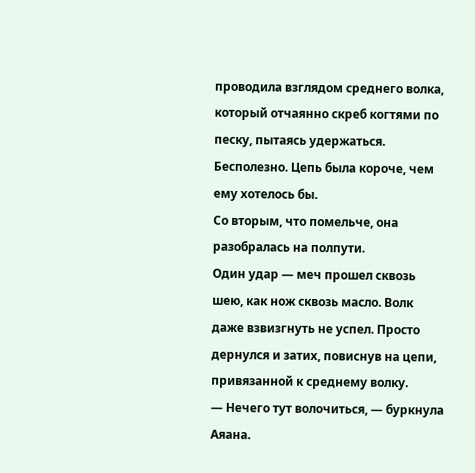проводила взглядом среднего волка, который отчаянно скреб когтями по песку, пытаясь удержаться. Бесполезно. Цепь была короче, чем ему хотелось бы.
Со вторым, что помельче, она разобралась на полпути.
Один удар — меч прошел сквозь шею, как нож сквозь масло. Волк даже взвизгнуть не успел. Просто дернулся и затих, повиснув на цепи, привязанной к среднему волку.
— Нечего тут волочиться, — буркнула Аяана.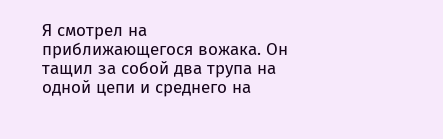Я смотрел на приближающегося вожака. Он тащил за собой два трупа на одной цепи и среднего на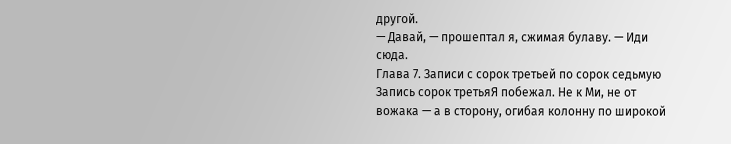другой.
— Давай, — прошептал я, сжимая булаву. — Иди сюда.
Глава 7. Записи с сорок третьей по сорок седьмую
Запись сорок третьяЯ побежал. Не к Ми, не от вожака — а в сторону, огибая колонну по широкой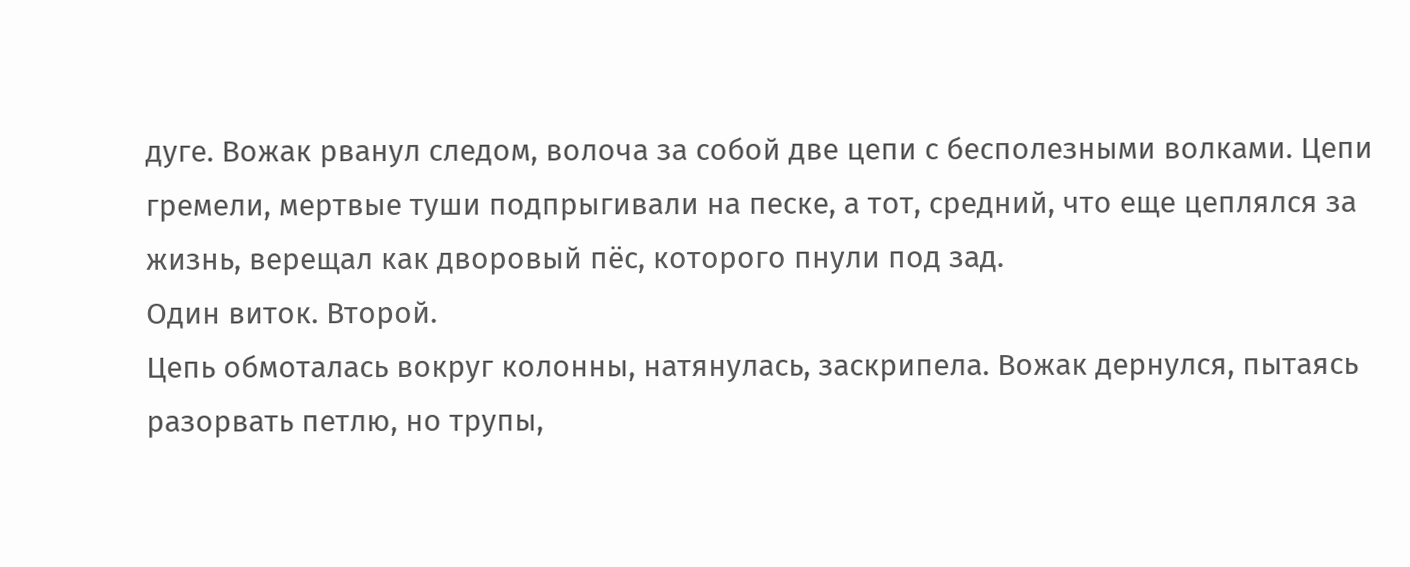дуге. Вожак рванул следом, волоча за собой две цепи с бесполезными волками. Цепи гремели, мертвые туши подпрыгивали на песке, а тот, средний, что еще цеплялся за жизнь, верещал как дворовый пёс, которого пнули под зад.
Один виток. Второй.
Цепь обмоталась вокруг колонны, натянулась, заскрипела. Вожак дернулся, пытаясь разорвать петлю, но трупы,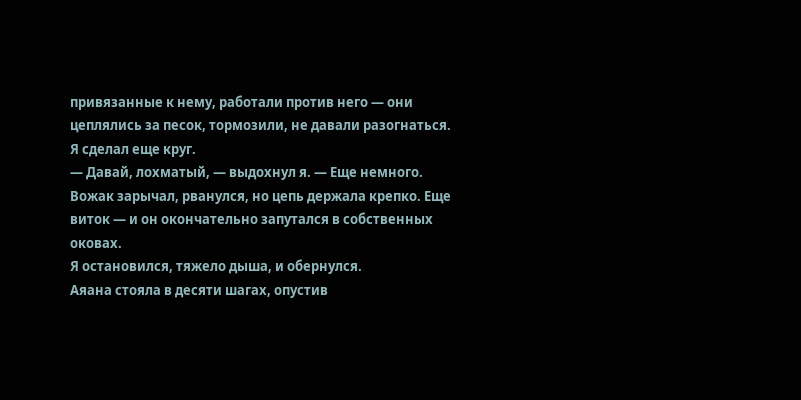привязанные к нему, работали против него — они цеплялись за песок, тормозили, не давали разогнаться.
Я сделал еще круг.
— Давай, лохматый, — выдохнул я. — Еще немного.
Вожак зарычал, рванулся, но цепь держала крепко. Еще виток — и он окончательно запутался в собственных оковах.
Я остановился, тяжело дыша, и обернулся.
Аяана стояла в десяти шагах, опустив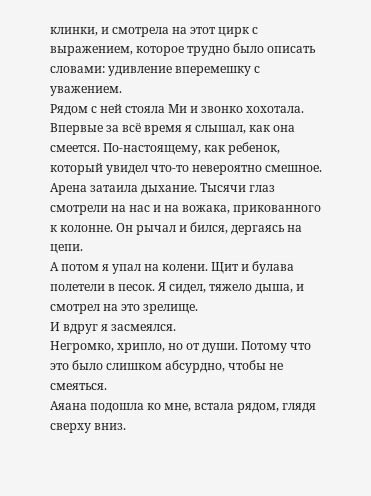клинки, и смотрела на этот цирк с выражением, которое трудно было описать словами: удивление вперемешку с уважением.
Рядом с ней стояла Ми и звонко хохотала. Впервые за всё время я слышал, как она смеется. По-настоящему, как ребенок, который увидел что-то невероятно смешное.
Арена затаила дыхание. Тысячи глаз смотрели на нас и на вожака, прикованного к колонне. Он рычал и бился, дергаясь на цепи.
А потом я упал на колени. Щит и булава полетели в песок. Я сидел, тяжело дыша, и смотрел на это зрелище.
И вдруг я засмеялся.
Негромко, хрипло, но от души. Потому что это было слишком абсурдно, чтобы не смеяться.
Аяана подошла ко мне, встала рядом, глядя сверху вниз.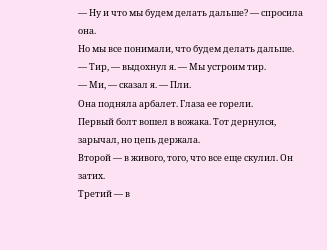— Ну и что мы будем делать дальше? — спросила она.
Но мы все понимали, что будем делать дальше.
— Тир, — выдохнул я. — Мы устроим тир.
— Ми, — сказал я. — Пли.
Она подняла арбалет. Глаза ее горели.
Первый болт вошел в вожака. Тот дернулся, зарычал, но цепь держала.
Второй — в живого, того, что все еще скулил. Он затих.
Третий — в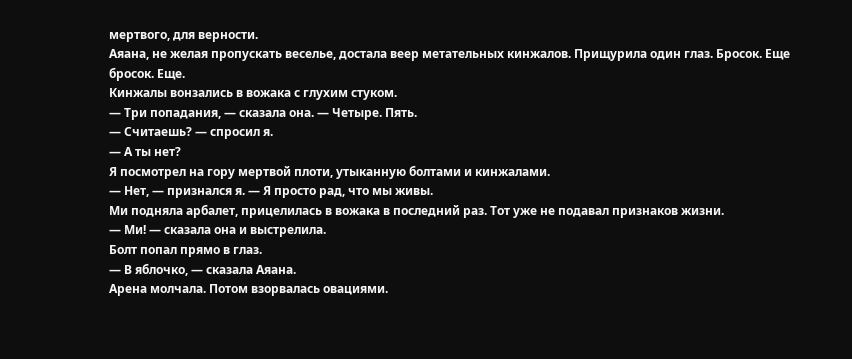мертвого, для верности.
Аяана, не желая пропускать веселье, достала веер метательных кинжалов. Прищурила один глаз. Бросок. Еще бросок. Еще.
Кинжалы вонзались в вожака с глухим стуком.
— Три попадания, — сказала она. — Четыре. Пять.
— Считаешь? — спросил я.
— А ты нет?
Я посмотрел на гору мертвой плоти, утыканную болтами и кинжалами.
— Нет, — признался я. — Я просто рад, что мы живы.
Ми подняла арбалет, прицелилась в вожака в последний раз. Тот уже не подавал признаков жизни.
— Ми! — сказала она и выстрелила.
Болт попал прямо в глаз.
— В яблочко, — сказала Аяана.
Арена молчала. Потом взорвалась овациями.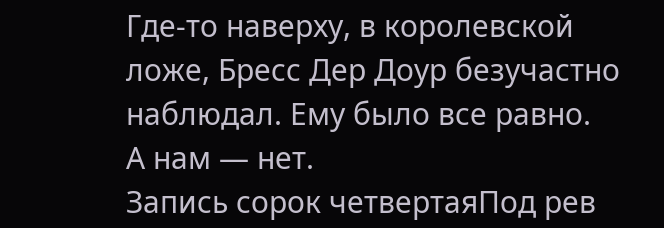Где-то наверху, в королевской ложе, Бресс Дер Доур безучастно наблюдал. Ему было все равно.
А нам — нет.
Запись сорок четвертаяПод рев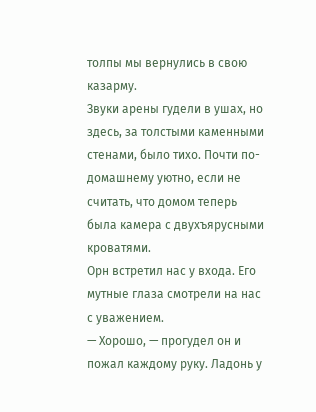толпы мы вернулись в свою казарму.
Звуки арены гудели в ушах, но здесь, за толстыми каменными стенами, было тихо. Почти по-домашнему уютно, если не считать, что домом теперь была камера с двухъярусными кроватями.
Орн встретил нас у входа. Его мутные глаза смотрели на нас с уважением.
— Хорошо, — прогудел он и пожал каждому руку. Ладонь у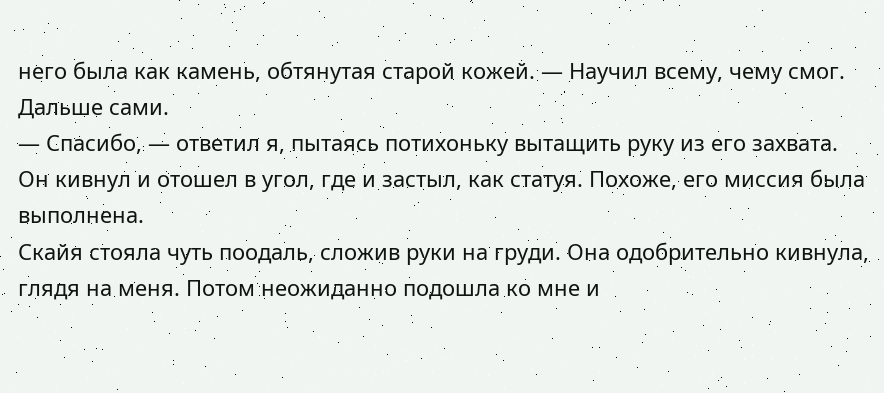него была как камень, обтянутая старой кожей. — Научил всему, чему смог. Дальше сами.
— Спасибо, — ответил я, пытаясь потихоньку вытащить руку из его захвата.
Он кивнул и отошел в угол, где и застыл, как статуя. Похоже, его миссия была выполнена.
Скайя стояла чуть поодаль, сложив руки на груди. Она одобрительно кивнула, глядя на меня. Потом неожиданно подошла ко мне и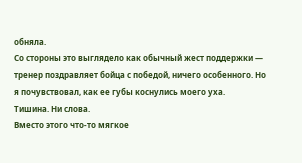обняла.
Со стороны это выглядело как обычный жест поддержки — тренер поздравляет бойца с победой, ничего особенного. Но я почувствовал, как ее губы коснулись моего уха.
Тишина. Ни слова.
Вместо этого что-то мягкое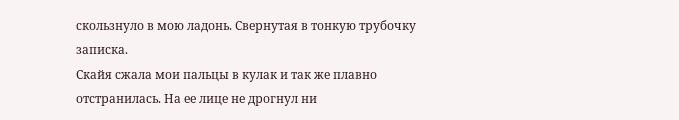скользнуло в мою ладонь. Свернутая в тонкую трубочку записка.
Скайя сжала мои пальцы в кулак и так же плавно отстранилась. На ее лице не дрогнул ни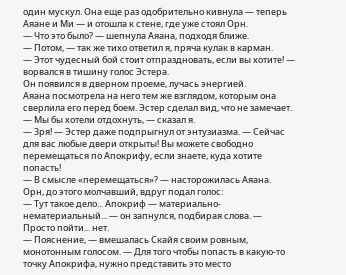один мускул. Она еще раз одобрительно кивнула — теперь Аяане и Ми — и отошла к стене, где уже стоял Орн.
— Что это было? — шепнула Аяана, подходя ближе.
— Потом, — так же тихо ответил я, пряча кулак в карман.
— Этот чудесный бой стоит отпраздновать, если вы хотите! — ворвался в тишину голос Эстера.
Он появился в дверном проеме, лучась энергией.
Аяана посмотрела на него тем же взглядом, которым она сверлила его перед боем. Эстер сделал вид, что не замечает.
— Мы бы хотели отдохнуть, — сказал я.
— Зря! — Эстер даже подпрыгнул от энтузиазма. — Сейчас для вас любые двери открыты! Вы можете свободно перемещаться по Апокрифу, если знаете, куда хотите попасть!
— В смысле «перемещаться»? — насторожилась Аяана.
Орн, до этого молчавший, вдруг подал голос:
— Тут такое дело... Апокриф — материально-нематериальный... — он запнулся, подбирая слова. — Просто пойти... нет.
— Пояснение, — вмешалась Скайя своим ровным, монотонным голосом. — Для того чтобы попасть в какую-то точку Апокрифа, нужно представить это место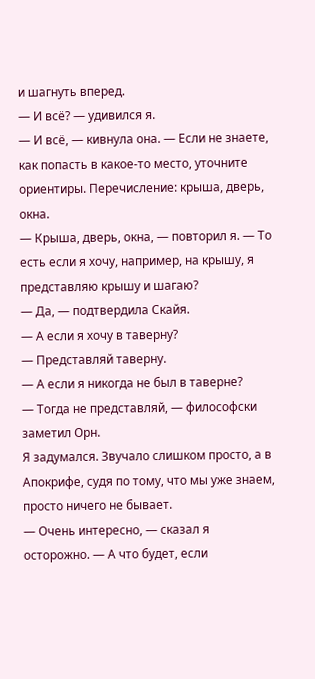и шагнуть вперед.
— И всё? — удивился я.
— И всё, — кивнула она. — Если не знаете, как попасть в какое-то место, уточните ориентиры. Перечисление: крыша, дверь, окна.
— Крыша, дверь, окна, — повторил я. — То есть если я хочу, например, на крышу, я представляю крышу и шагаю?
— Да, — подтвердила Скайя.
— А если я хочу в таверну?
— Представляй таверну.
— А если я никогда не был в таверне?
— Тогда не представляй, — философски заметил Орн.
Я задумался. Звучало слишком просто, а в Апокрифе, судя по тому, что мы уже знаем, просто ничего не бывает.
— Очень интересно, — сказал я осторожно. — А что будет, если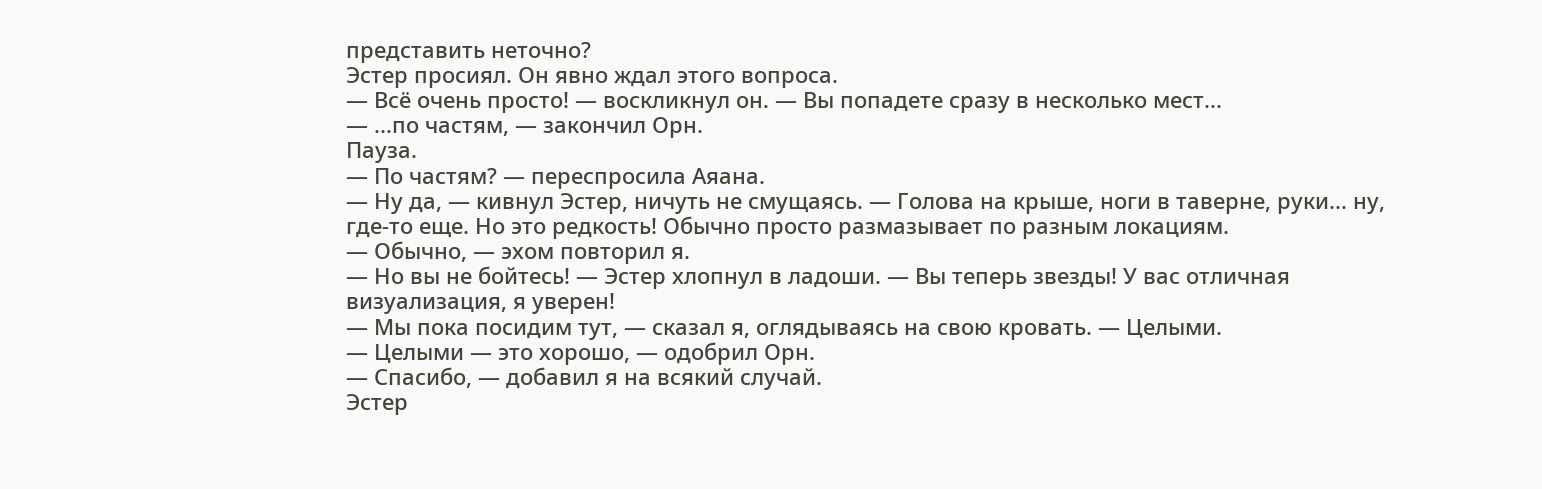представить неточно?
Эстер просиял. Он явно ждал этого вопроса.
— Всё очень просто! — воскликнул он. — Вы попадете сразу в несколько мест...
— ...по частям, — закончил Орн.
Пауза.
— По частям? — переспросила Аяана.
— Ну да, — кивнул Эстер, ничуть не смущаясь. — Голова на крыше, ноги в таверне, руки... ну, где-то еще. Но это редкость! Обычно просто размазывает по разным локациям.
— Обычно, — эхом повторил я.
— Но вы не бойтесь! — Эстер хлопнул в ладоши. — Вы теперь звезды! У вас отличная визуализация, я уверен!
— Мы пока посидим тут, — сказал я, оглядываясь на свою кровать. — Целыми.
— Целыми — это хорошо, — одобрил Орн.
— Спасибо, — добавил я на всякий случай.
Эстер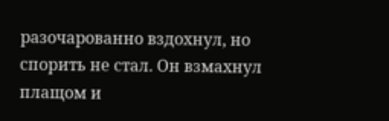разочарованно вздохнул, но спорить не стал. Он взмахнул плащом и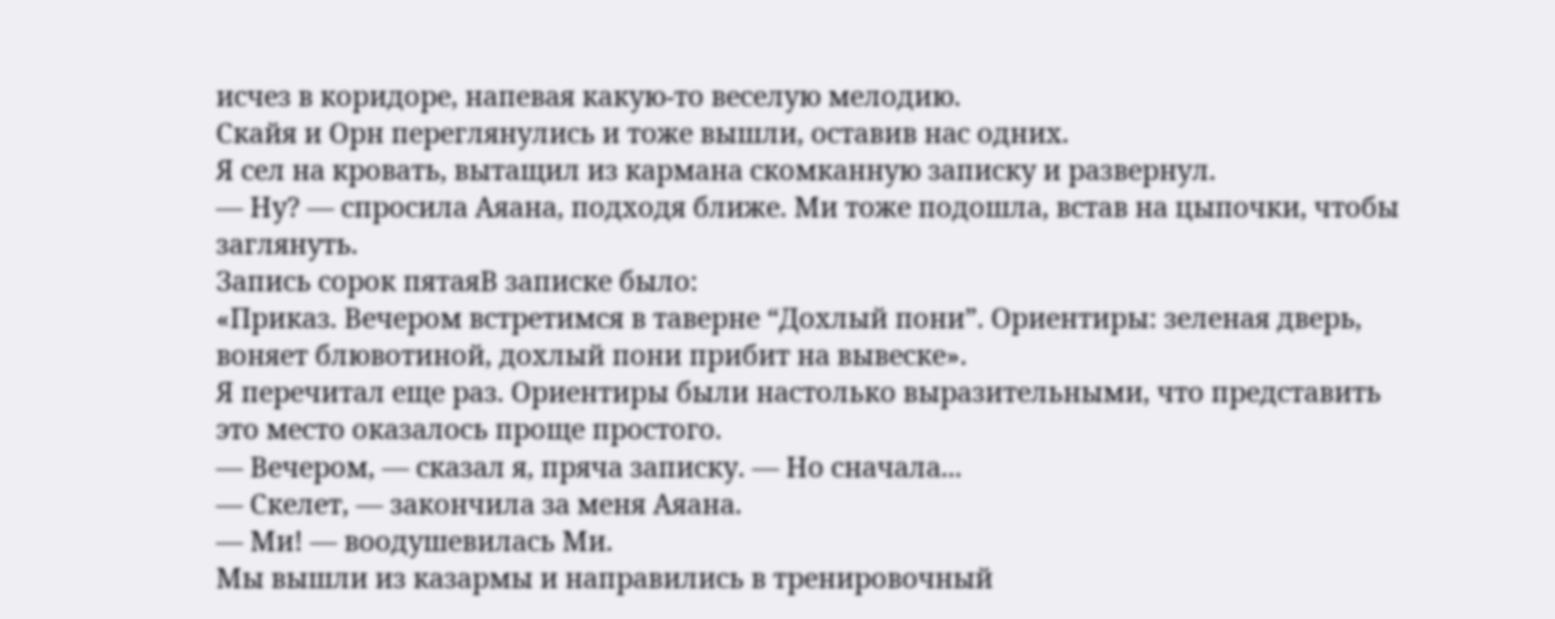исчез в коридоре, напевая какую-то веселую мелодию.
Скайя и Орн переглянулись и тоже вышли, оставив нас одних.
Я сел на кровать, вытащил из кармана скомканную записку и развернул.
— Ну? — спросила Аяана, подходя ближе. Ми тоже подошла, встав на цыпочки, чтобы заглянуть.
Запись сорок пятаяВ записке было:
«Приказ. Вечером встретимся в таверне “Дохлый пони”. Ориентиры: зеленая дверь, воняет блювотиной, дохлый пони прибит на вывеске».
Я перечитал еще раз. Ориентиры были настолько выразительными, что представить это место оказалось проще простого.
— Вечером, — сказал я, пряча записку. — Но сначала...
— Скелет, — закончила за меня Аяана.
— Ми! — воодушевилась Ми.
Мы вышли из казармы и направились в тренировочный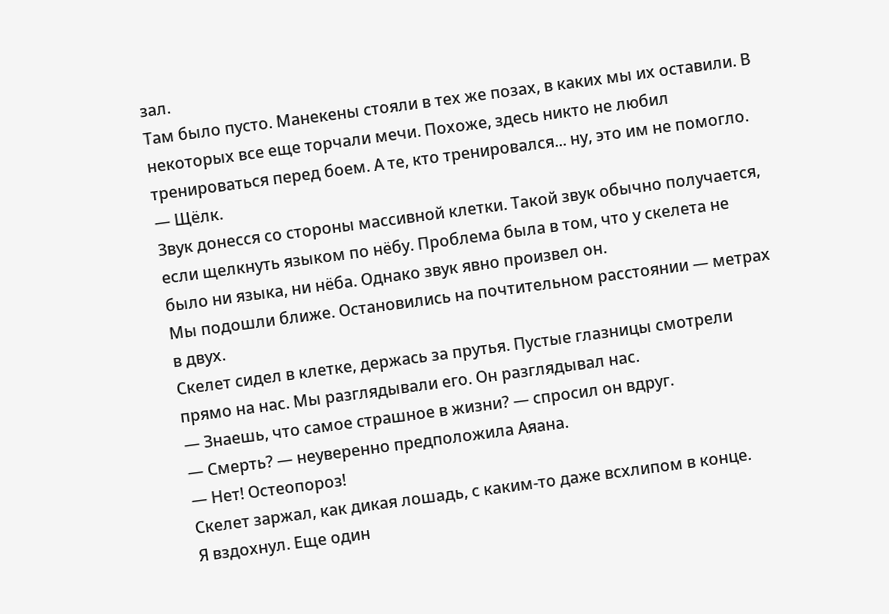зал.
Там было пусто. Манекены стояли в тех же позах, в каких мы их оставили. В некоторых все еще торчали мечи. Похоже, здесь никто не любил тренироваться перед боем. А те, кто тренировался... ну, это им не помогло.
— Щёлк.
Звук донесся со стороны массивной клетки. Такой звук обычно получается, если щелкнуть языком по нёбу. Проблема была в том, что у скелета не было ни языка, ни нёба. Однако звук явно произвел он.
Мы подошли ближе. Остановились на почтительном расстоянии — метрах в двух.
Скелет сидел в клетке, держась за прутья. Пустые глазницы смотрели прямо на нас. Мы разглядывали его. Он разглядывал нас.
— Знаешь, что самое страшное в жизни? — спросил он вдруг.
— Смерть? — неуверенно предположила Аяана.
— Нет! Остеопороз!
Скелет заржал, как дикая лошадь, с каким-то даже всхлипом в конце.
Я вздохнул. Еще один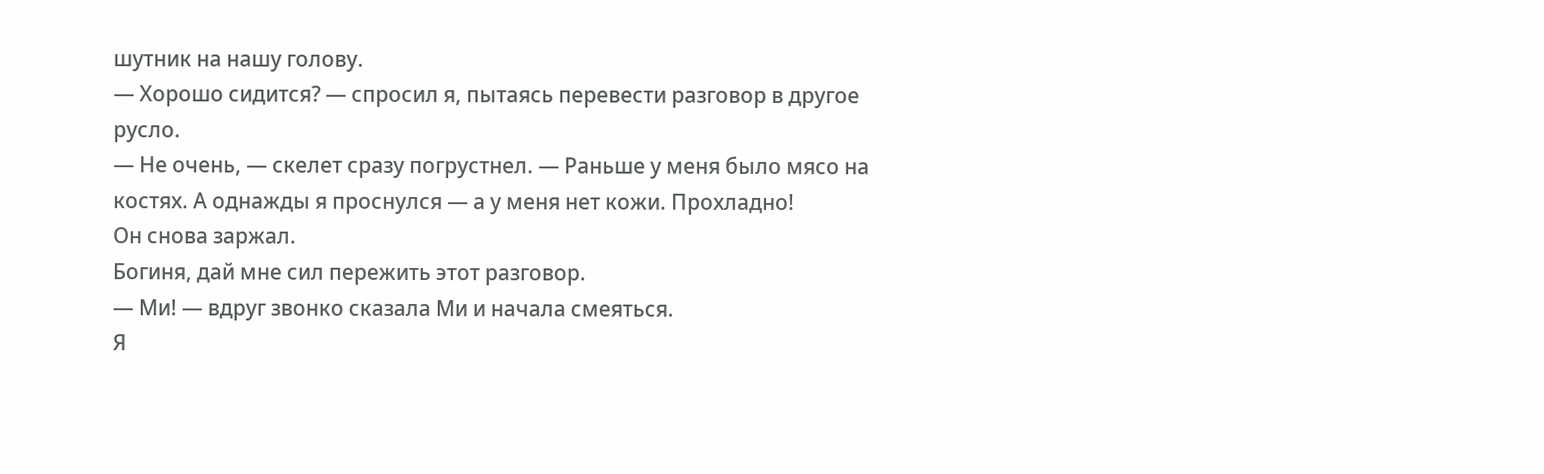шутник на нашу голову.
— Хорошо сидится? — спросил я, пытаясь перевести разговор в другое русло.
— Не очень, — скелет сразу погрустнел. — Раньше у меня было мясо на костях. А однажды я проснулся — а у меня нет кожи. Прохладно!
Он снова заржал.
Богиня, дай мне сил пережить этот разговор.
— Ми! — вдруг звонко сказала Ми и начала смеяться.
Я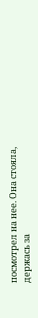посмотрел на нее. Она стояла, держась за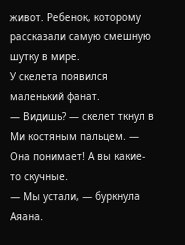живот. Ребенок, которому рассказали самую смешную шутку в мире.
У скелета появился маленький фанат.
— Видишь? — скелет ткнул в Ми костяным пальцем. — Она понимает! А вы какие-то скучные.
— Мы устали, — буркнула Аяана.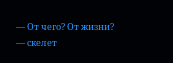— От чего? От жизни? — скелет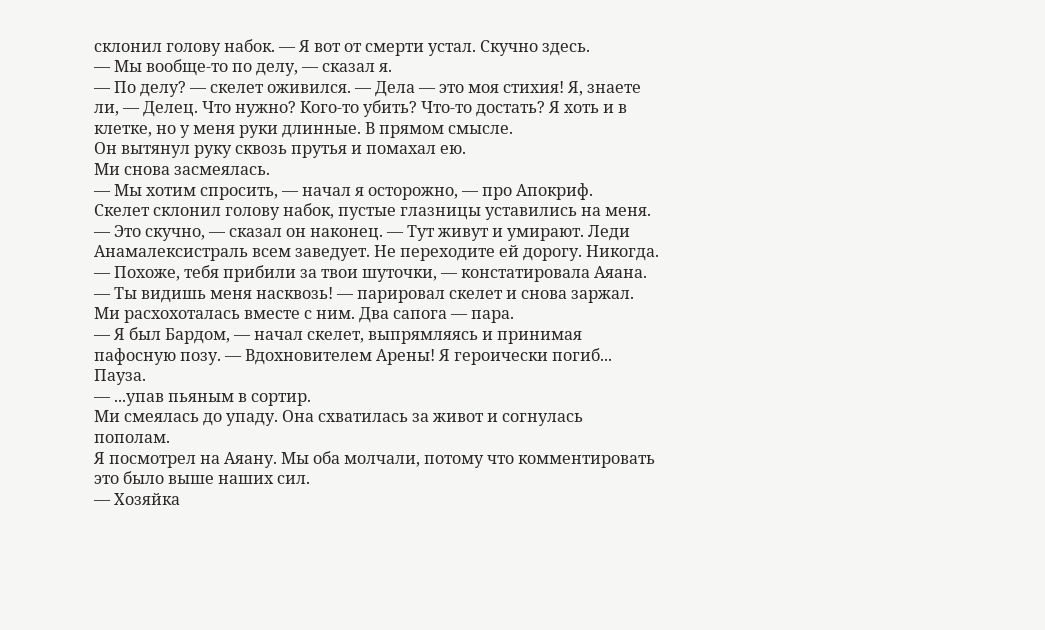склонил голову набок. — Я вот от смерти устал. Скучно здесь.
— Мы вообще-то по делу, — сказал я.
— По делу? — скелет оживился. — Дела — это моя стихия! Я, знаете ли, — Делец. Что нужно? Кого-то убить? Что-то достать? Я хоть и в клетке, но у меня руки длинные. В прямом смысле.
Он вытянул руку сквозь прутья и помахал ею.
Ми снова засмеялась.
— Мы хотим спросить, — начал я осторожно, — про Апокриф.
Скелет склонил голову набок, пустые глазницы уставились на меня.
— Это скучно, — сказал он наконец. — Тут живут и умирают. Леди Анамалексистраль всем заведует. Не переходите ей дорогу. Никогда.
— Похоже, тебя прибили за твои шуточки, — констатировала Аяана.
— Ты видишь меня насквозь! — парировал скелет и снова заржал.
Ми расхохоталась вместе с ним. Два сапога — пара.
— Я был Бардом, — начал скелет, выпрямляясь и принимая пафосную позу. — Вдохновителем Арены! Я героически погиб...
Пауза.
— ...упав пьяным в сортир.
Ми смеялась до упаду. Она схватилась за живот и согнулась пополам.
Я посмотрел на Аяану. Мы оба молчали, потому что комментировать это было выше наших сил.
— Хозяйка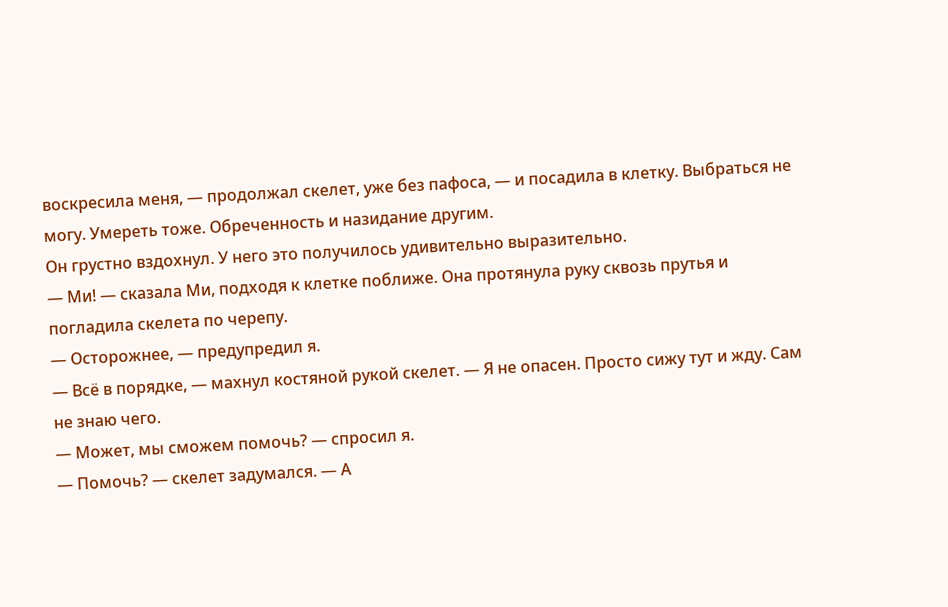воскресила меня, — продолжал скелет, уже без пафоса, — и посадила в клетку. Выбраться не могу. Умереть тоже. Обреченность и назидание другим.
Он грустно вздохнул. У него это получилось удивительно выразительно.
— Ми! — сказала Ми, подходя к клетке поближе. Она протянула руку сквозь прутья и погладила скелета по черепу.
— Осторожнее, — предупредил я.
— Всё в порядке, — махнул костяной рукой скелет. — Я не опасен. Просто сижу тут и жду. Сам не знаю чего.
— Может, мы сможем помочь? — спросил я.
— Помочь? — скелет задумался. — А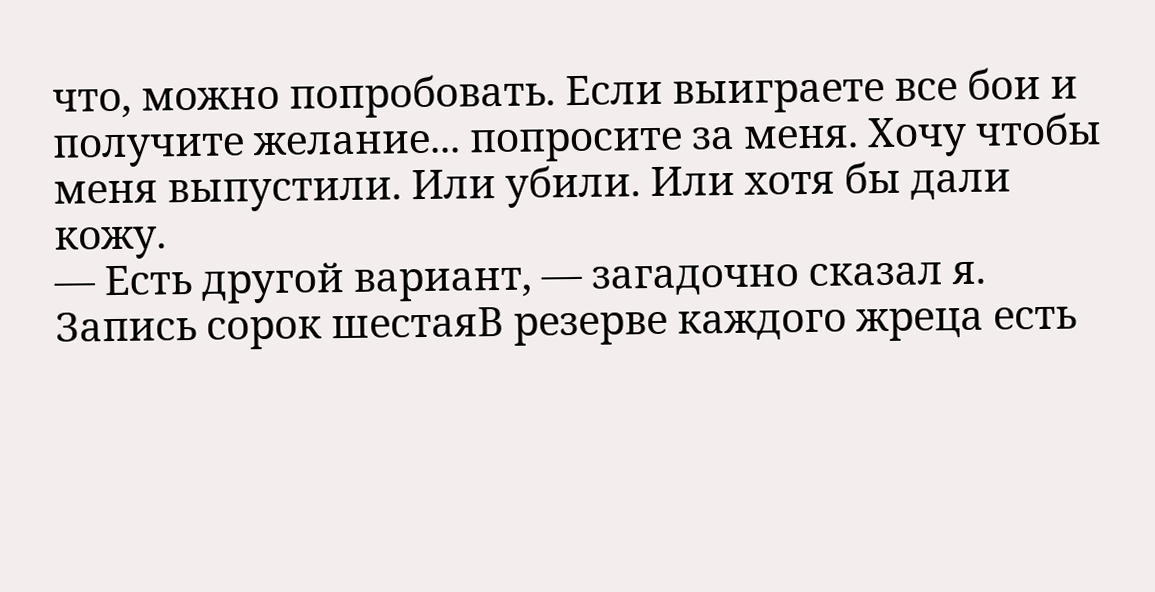что, можно попробовать. Если выиграете все бои и получите желание... попросите за меня. Хочу чтобы меня выпустили. Или убили. Или хотя бы дали кожу.
— Есть другой вариант, — загадочно сказал я.
Запись сорок шестаяВ резерве каждого жреца есть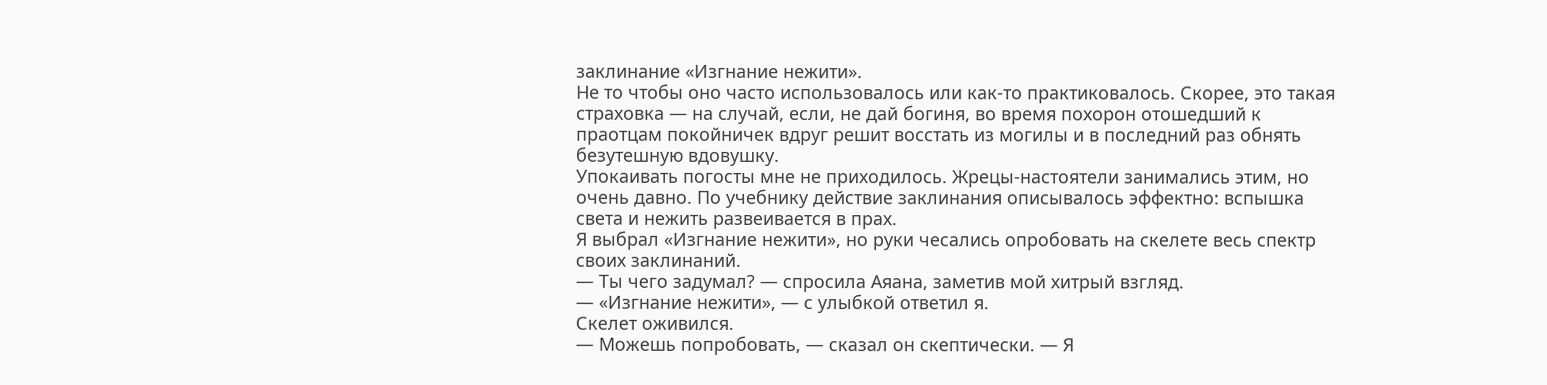заклинание «Изгнание нежити».
Не то чтобы оно часто использовалось или как-то практиковалось. Скорее, это такая страховка — на случай, если, не дай богиня, во время похорон отошедший к праотцам покойничек вдруг решит восстать из могилы и в последний раз обнять безутешную вдовушку.
Упокаивать погосты мне не приходилось. Жрецы-настоятели занимались этим, но очень давно. По учебнику действие заклинания описывалось эффектно: вспышка света и нежить развеивается в прах.
Я выбрал «Изгнание нежити», но руки чесались опробовать на скелете весь спектр своих заклинаний.
— Ты чего задумал? — спросила Аяана, заметив мой хитрый взгляд.
— «Изгнание нежити», — с улыбкой ответил я.
Скелет оживился.
— Можешь попробовать, — сказал он скептически. — Я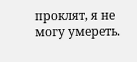проклят, я не могу умереть.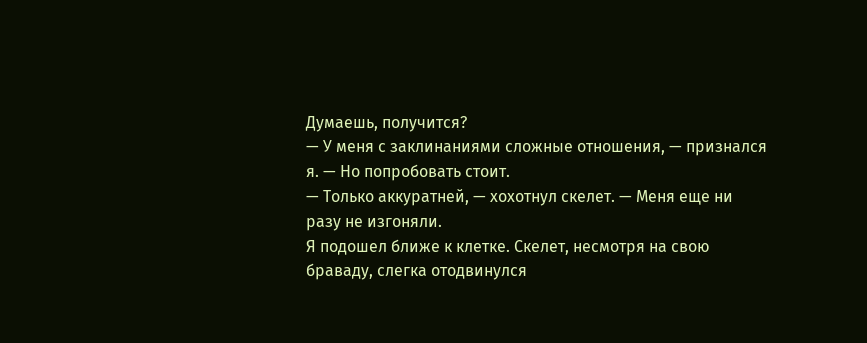Думаешь, получится?
— У меня с заклинаниями сложные отношения, — признался я. — Но попробовать стоит.
— Только аккуратней, — хохотнул скелет. — Меня еще ни разу не изгоняли.
Я подошел ближе к клетке. Скелет, несмотря на свою браваду, слегка отодвинулся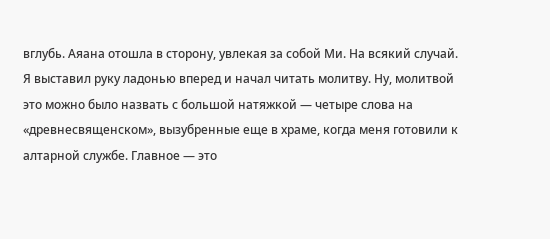вглубь. Аяана отошла в сторону, увлекая за собой Ми. На всякий случай.
Я выставил руку ладонью вперед и начал читать молитву. Ну, молитвой это можно было назвать с большой натяжкой — четыре слова на «древнесвященском», вызубренные еще в храме, когда меня готовили к алтарной службе. Главное — это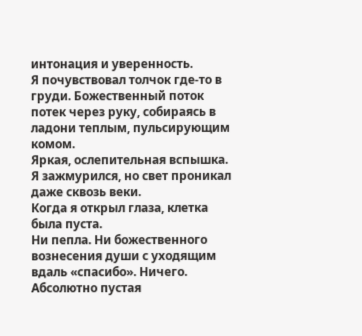интонация и уверенность.
Я почувствовал толчок где-то в груди. Божественный поток потек через руку, собираясь в ладони теплым, пульсирующим комом.
Яркая, ослепительная вспышка. Я зажмурился, но свет проникал даже сквозь веки.
Когда я открыл глаза, клетка была пуста.
Ни пепла. Ни божественного вознесения души с уходящим вдаль «спасибо». Ничего.
Абсолютно пустая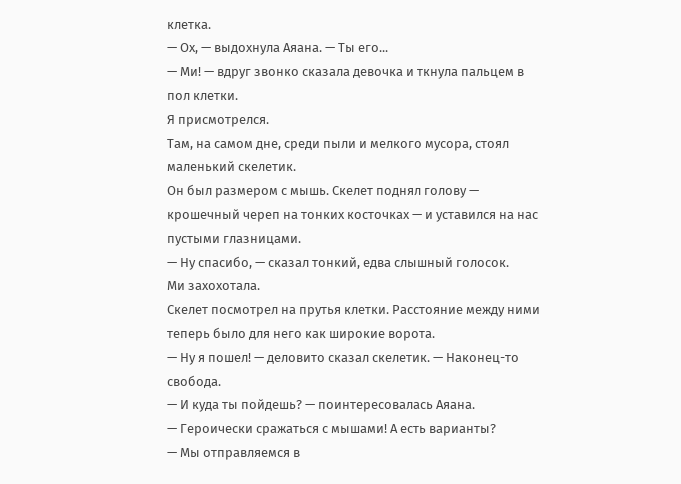клетка.
— Ох, — выдохнула Аяана. — Ты его...
— Ми! — вдруг звонко сказала девочка и ткнула пальцем в пол клетки.
Я присмотрелся.
Там, на самом дне, среди пыли и мелкого мусора, стоял маленький скелетик.
Он был размером с мышь. Скелет поднял голову — крошечный череп на тонких косточках — и уставился на нас пустыми глазницами.
— Ну спасибо, — сказал тонкий, едва слышный голосок.
Ми захохотала.
Скелет посмотрел на прутья клетки. Расстояние между ними теперь было для него как широкие ворота.
— Ну я пошел! — деловито сказал скелетик. — Наконец-то свобода.
— И куда ты пойдешь? — поинтересовалась Аяана.
— Героически сражаться с мышами! А есть варианты?
— Мы отправляемся в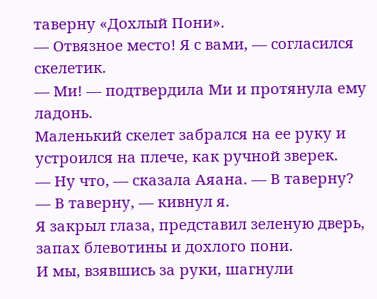таверну «Дохлый Пони».
— Отвязное место! Я с вами, — согласился скелетик.
— Ми! — подтвердила Ми и протянула ему ладонь.
Маленький скелет забрался на ее руку и устроился на плече, как ручной зверек.
— Ну что, — сказала Аяана. — В таверну?
— В таверну, — кивнул я.
Я закрыл глаза, представил зеленую дверь, запах блевотины и дохлого пони.
И мы, взявшись за руки, шагнули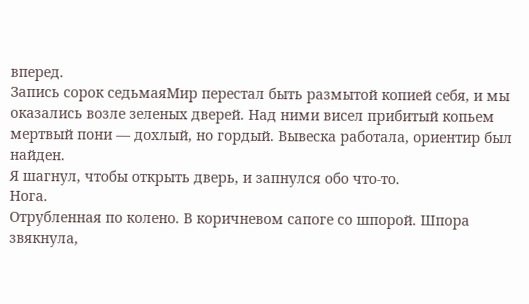вперед.
Запись сорок седьмаяМир перестал быть размытой копией себя, и мы оказались возле зеленых дверей. Над ними висел прибитый копьем мертвый пони — дохлый, но гордый. Вывеска работала, ориентир был найден.
Я шагнул, чтобы открыть дверь, и запнулся обо что-то.
Нога.
Отрубленная по колено. В коричневом сапоге со шпорой. Шпора звякнула,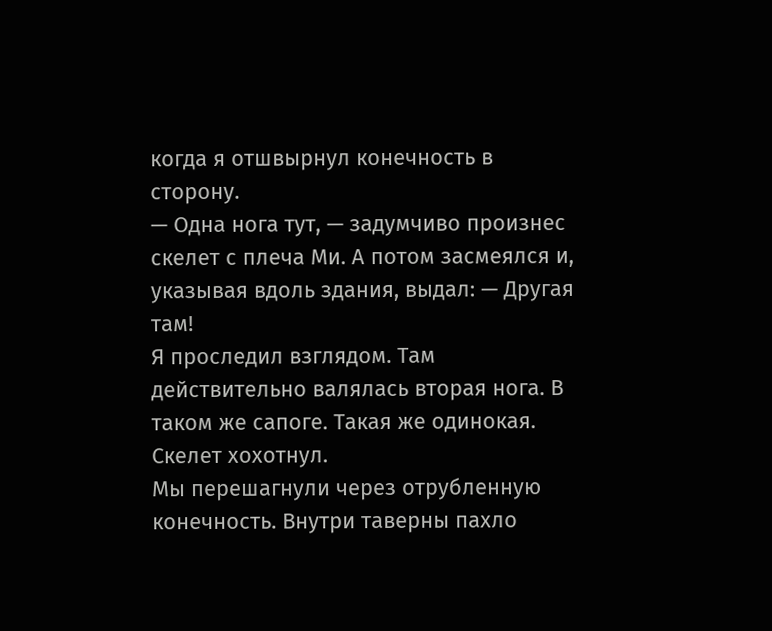когда я отшвырнул конечность в сторону.
— Одна нога тут, — задумчиво произнес скелет с плеча Ми. А потом засмеялся и, указывая вдоль здания, выдал: — Другая там!
Я проследил взглядом. Там действительно валялась вторая нога. В таком же сапоге. Такая же одинокая.
Скелет хохотнул.
Мы перешагнули через отрубленную конечность. Внутри таверны пахло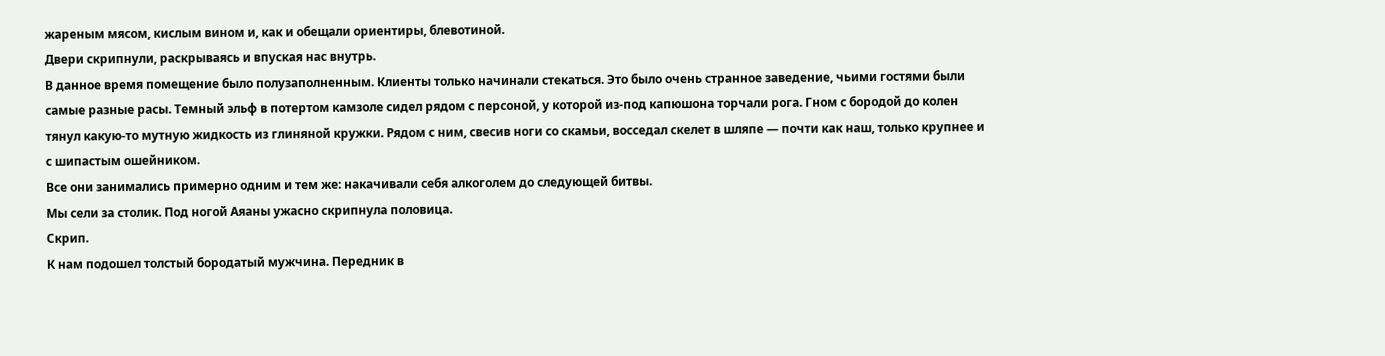жареным мясом, кислым вином и, как и обещали ориентиры, блевотиной.
Двери скрипнули, раскрываясь и впуская нас внутрь.
В данное время помещение было полузаполненным. Клиенты только начинали стекаться. Это было очень странное заведение, чьими гостями были самые разные расы. Темный эльф в потертом камзоле сидел рядом с персоной, у которой из-под капюшона торчали рога. Гном с бородой до колен тянул какую-то мутную жидкость из глиняной кружки. Рядом с ним, свесив ноги со скамьи, восседал скелет в шляпе — почти как наш, только крупнее и с шипастым ошейником.
Все они занимались примерно одним и тем же: накачивали себя алкоголем до следующей битвы.
Мы сели за столик. Под ногой Аяаны ужасно скрипнула половица.
Скрип.
К нам подошел толстый бородатый мужчина. Передник в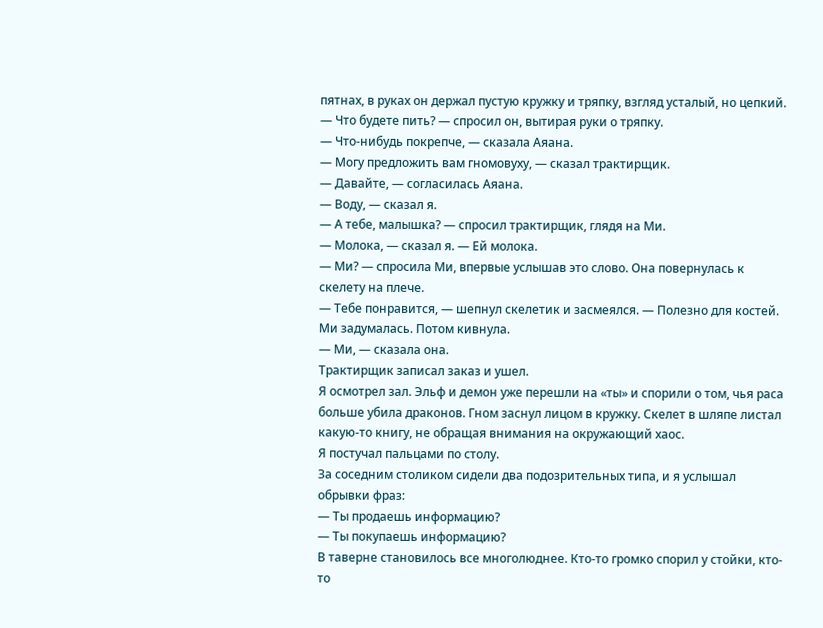пятнах, в руках он держал пустую кружку и тряпку, взгляд усталый, но цепкий.
— Что будете пить? — спросил он, вытирая руки о тряпку.
— Что-нибудь покрепче, — сказала Аяана.
— Могу предложить вам гномовуху, — сказал трактирщик.
— Давайте, — согласилась Аяана.
— Воду, — сказал я.
— А тебе, малышка? — спросил трактирщик, глядя на Ми.
— Молока, — сказал я. — Ей молока.
— Ми? — спросила Ми, впервые услышав это слово. Она повернулась к скелету на плече.
— Тебе понравится, — шепнул скелетик и засмеялся. — Полезно для костей.
Ми задумалась. Потом кивнула.
— Ми, — сказала она.
Трактирщик записал заказ и ушел.
Я осмотрел зал. Эльф и демон уже перешли на «ты» и спорили о том, чья раса больше убила драконов. Гном заснул лицом в кружку. Скелет в шляпе листал какую-то книгу, не обращая внимания на окружающий хаос.
Я постучал пальцами по столу.
За соседним столиком сидели два подозрительных типа, и я услышал обрывки фраз:
— Ты продаешь информацию?
— Ты покупаешь информацию?
В таверне становилось все многолюднее. Кто-то громко спорил у стойки, кто-то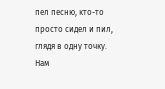пел песню, кто-то просто сидел и пил, глядя в одну точку.
Нам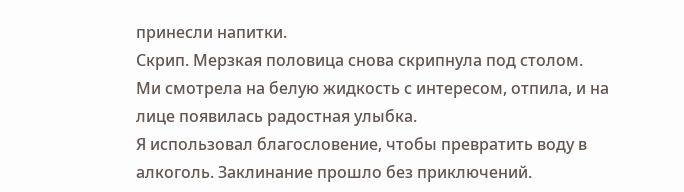принесли напитки.
Скрип. Мерзкая половица снова скрипнула под столом.
Ми смотрела на белую жидкость с интересом, отпила, и на лице появилась радостная улыбка.
Я использовал благословение, чтобы превратить воду в алкоголь. Заклинание прошло без приключений.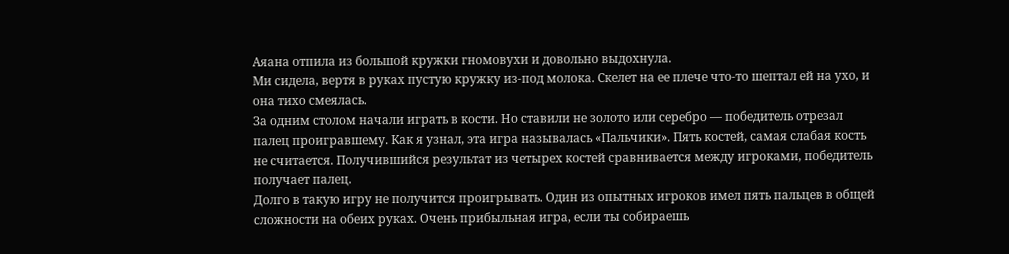Аяана отпила из большой кружки гномовухи и довольно выдохнула.
Ми сидела, вертя в руках пустую кружку из-под молока. Скелет на ее плече что-то шептал ей на ухо, и она тихо смеялась.
За одним столом начали играть в кости. Но ставили не золото или серебро — победитель отрезал палец проигравшему. Как я узнал, эта игра называлась «Пальчики». Пять костей, самая слабая кость не считается. Получившийся результат из четырех костей сравнивается между игроками, победитель получает палец.
Долго в такую игру не получится проигрывать. Один из опытных игроков имел пять пальцев в общей сложности на обеих руках. Очень прибыльная игра, если ты собираешь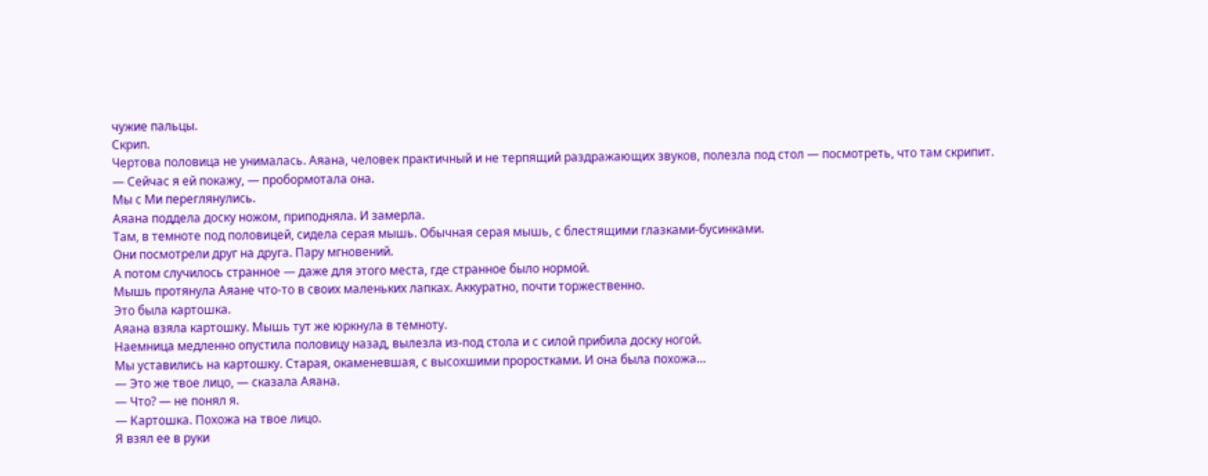чужие пальцы.
Скрип.
Чертова половица не унималась. Аяана, человек практичный и не терпящий раздражающих звуков, полезла под стол — посмотреть, что там скрипит.
— Сейчас я ей покажу, — пробормотала она.
Мы с Ми переглянулись.
Аяана поддела доску ножом, приподняла. И замерла.
Там, в темноте под половицей, сидела серая мышь. Обычная серая мышь, с блестящими глазками-бусинками.
Они посмотрели друг на друга. Пару мгновений.
А потом случилось странное — даже для этого места, где странное было нормой.
Мышь протянула Аяане что-то в своих маленьких лапках. Аккуратно, почти торжественно.
Это была картошка.
Аяана взяла картошку. Мышь тут же юркнула в темноту.
Наемница медленно опустила половицу назад, вылезла из-под стола и с силой прибила доску ногой.
Мы уставились на картошку. Старая, окаменевшая, с высохшими проростками. И она была похожа…
— Это же твое лицо, — сказала Аяана.
— Что? — не понял я.
— Картошка. Похожа на твое лицо.
Я взял ее в руки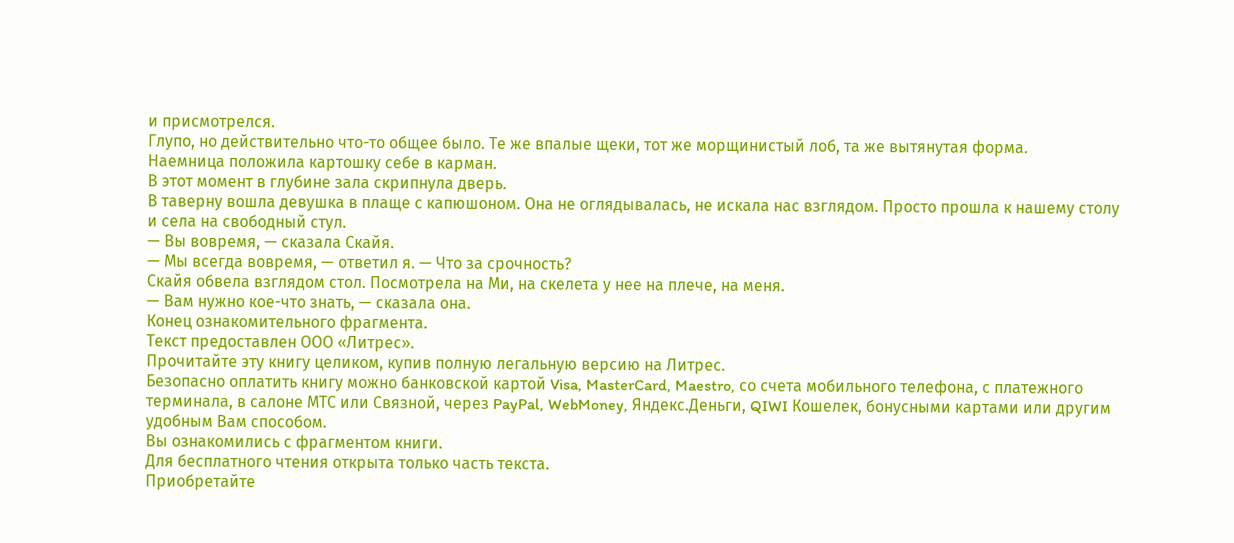и присмотрелся.
Глупо, но действительно что-то общее было. Те же впалые щеки, тот же морщинистый лоб, та же вытянутая форма.
Наемница положила картошку себе в карман.
В этот момент в глубине зала скрипнула дверь.
В таверну вошла девушка в плаще с капюшоном. Она не оглядывалась, не искала нас взглядом. Просто прошла к нашему столу и села на свободный стул.
— Вы вовремя, — сказала Скайя.
— Мы всегда вовремя, — ответил я. — Что за срочность?
Скайя обвела взглядом стол. Посмотрела на Ми, на скелета у нее на плече, на меня.
— Вам нужно кое-что знать, — сказала она.
Конец ознакомительного фрагмента.
Текст предоставлен ООО «Литрес».
Прочитайте эту книгу целиком, купив полную легальную версию на Литрес.
Безопасно оплатить книгу можно банковской картой Visa, MasterCard, Maestro, со счета мобильного телефона, с платежного терминала, в салоне МТС или Связной, через PayPal, WebMoney, Яндекс.Деньги, QIWI Кошелек, бонусными картами или другим удобным Вам способом.
Вы ознакомились с фрагментом книги.
Для бесплатного чтения открыта только часть текста.
Приобретайте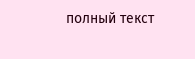полный текст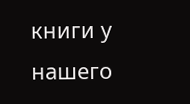книги у нашего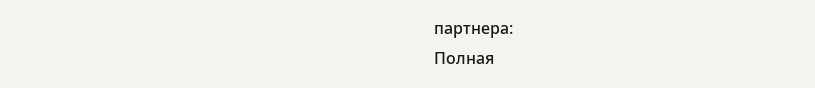партнера:
Полная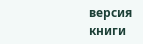версия книги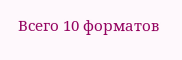Всего 10 форматов